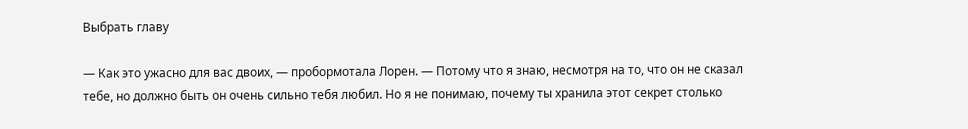Выбрать главу

— Как это ужасно для вас двоих, — пробормотала Лорен. — Потому что я знаю, несмотря на то, что он не сказал тебе, но должно быть он очень сильно тебя любил. Но я не понимаю, почему ты хранила этот секрет столько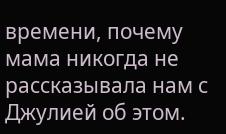времени, почему мама никогда не рассказывала нам с Джулией об этом.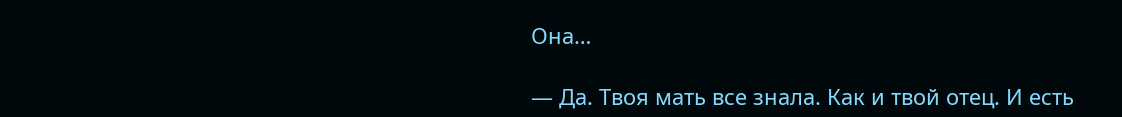Она…

— Да. Твоя мать все знала. Как и твой отец. И есть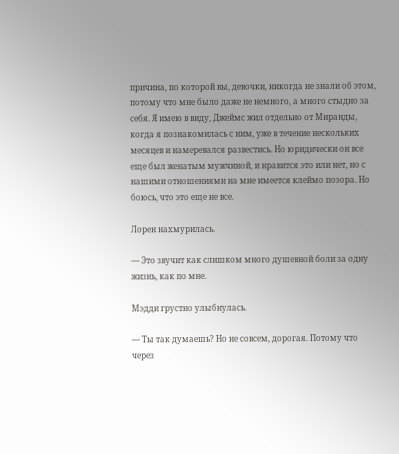причина, по которой вы, девочки, никогда не знали об этом, потому что мне было даже не немного, а много стыдно за себя. Я имею в виду, Джеймс жил отдельно от Миранды, когда я познакомилась с ним, уже в течение нескольких месяцев и намеревался развестись. Но юридически он все еще был женатым мужчиной, и нравится это или нет, но с нашими отношениями на мне имеется клеймо позора. Но боюсь, что это еще не все.

Лорен нахмурилась.

— Это звучит как слишком много душевной боли за одну жизнь, как по мне.

Мэдди грустно улыбнулась.

— Ты так думаешь? Но не совсем, дорогая. Потому что через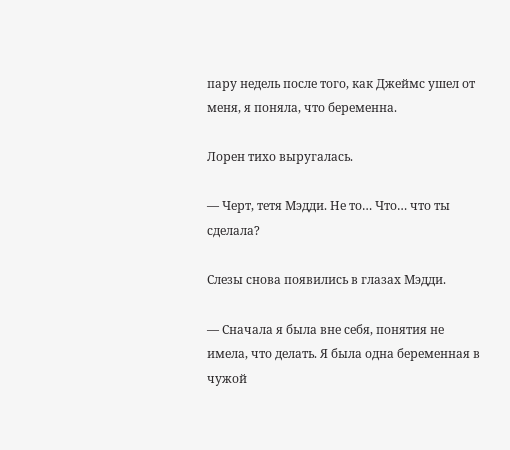пару недель после того, как Джеймс ушел от меня, я поняла, что беременна.

Лорен тихо выругалась.

— Черт, тетя Мэдди. Не то… Что… что ты сделала?

Слезы снова появились в глазах Мэдди.

— Сначала я была вне себя, понятия не имела, что делать. Я была одна беременная в чужой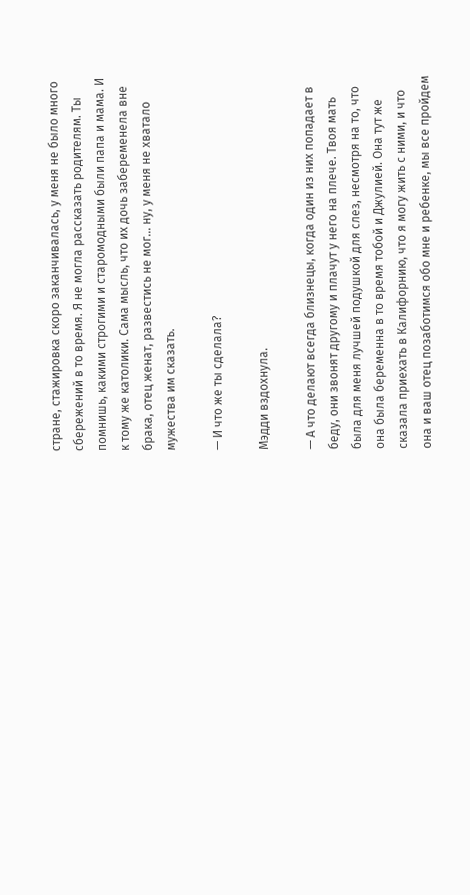стране, стажировка скоро заканчивалась, у меня не было много сбережений в то время. Я не могла рассказать родителям. Ты помнишь, какими строгими и старомодными были папа и мама. И к тому же католики. Сама мысль, что их дочь забеременела вне брака, отец женат, развестись не мог… ну, у меня не хватало мужества им сказать.

— И что же ты сделала?

Мэдди вздохнула.

— А что делают всегда близнецы, когда один из них попадает в беду, они звонят другому и плачут у него на плече. Твоя мать была для меня лучшей подушкой для слез, несмотря на то, что она была беременна в то время тобой и Джулией. Она тут же сказала приехать в Калифорнию, что я могу жить с ними, и что она и ваш отец позаботимся обо мне и ребенке, мы все пройдем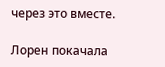через это вместе.

Лорен покачала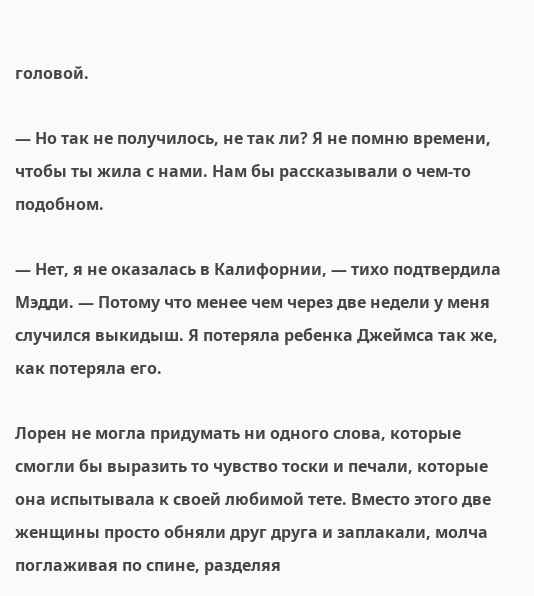головой.

— Но так не получилось, не так ли? Я не помню времени, чтобы ты жила с нами. Нам бы рассказывали о чем-то подобном.

— Нет, я не оказалась в Калифорнии, — тихо подтвердила Мэдди. — Потому что менее чем через две недели у меня случился выкидыш. Я потеряла ребенка Джеймса так же, как потеряла его.

Лорен не могла придумать ни одного слова, которые смогли бы выразить то чувство тоски и печали, которые она испытывала к своей любимой тете. Вместо этого две женщины просто обняли друг друга и заплакали, молча поглаживая по спине, разделяя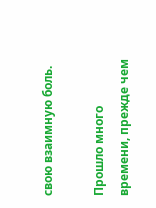свою взаимную боль.

Прошло много времени, прежде чем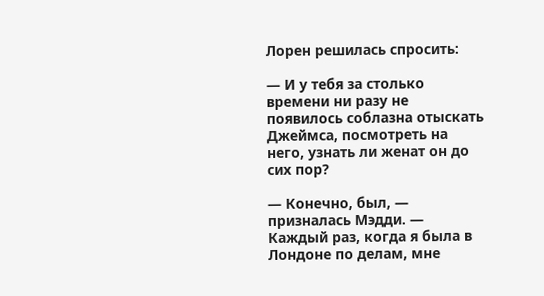Лорен решилась спросить:

— И у тебя за столько времени ни разу не появилось соблазна отыскать Джеймса, посмотреть на него, узнать ли женат он до сих пор?

— Конечно, был, — призналась Мэдди. — Каждый раз, когда я была в Лондоне по делам, мне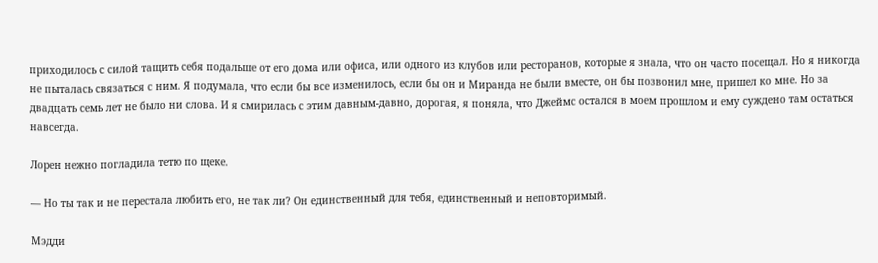приходилось с силой тащить себя подальше от его дома или офиса, или одного из клубов или ресторанов, которые я знала, что он часто посещал. Но я никогда не пыталась связаться с ним. Я подумала, что если бы все изменилось, если бы он и Миранда не были вместе, он бы позвонил мне, пришел ко мне. Но за двадцать семь лет не было ни слова. И я смирилась с этим давным-давно, дорогая, я поняла, что Джеймс остался в моем прошлом и ему суждено там остаться навсегда.

Лорен нежно погладила тетю по щеке.

— Но ты так и не перестала любить его, не так ли? Он единственный для тебя, единственный и неповторимый.

Мэдди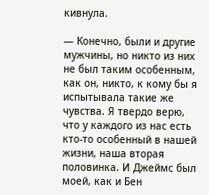кивнула.

— Конечно, были и другие мужчины, но никто из них не был таким особенным, как он, никто, к кому бы я испытывала такие же чувства. Я твердо верю, что у каждого из нас есть кто-то особенный в нашей жизни, наша вторая половинка. И Джеймс был моей, как и Бен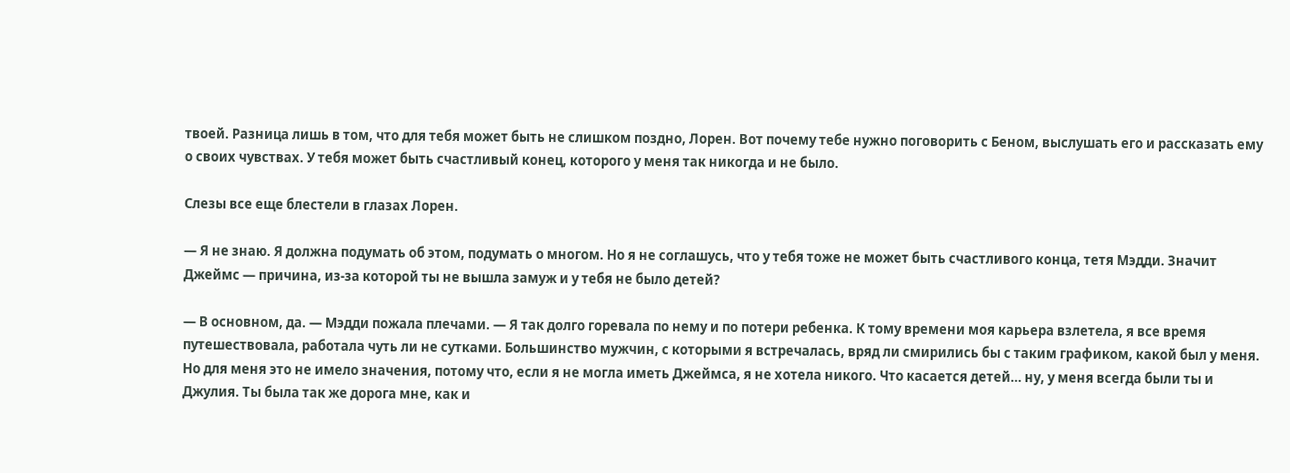твоей. Разница лишь в том, что для тебя может быть не слишком поздно, Лорен. Вот почему тебе нужно поговорить с Беном, выслушать его и рассказать ему о своих чувствах. У тебя может быть счастливый конец, которого у меня так никогда и не было.

Слезы все еще блестели в глазах Лорен.

— Я не знаю. Я должна подумать об этом, подумать о многом. Но я не соглашусь, что у тебя тоже не может быть счастливого конца, тетя Мэдди. Значит Джеймс — причина, из-за которой ты не вышла замуж и у тебя не было детей?

— В основном, да. — Мэдди пожала плечами. — Я так долго горевала по нему и по потери ребенка. К тому времени моя карьера взлетела, я все время путешествовала, работала чуть ли не сутками. Большинство мужчин, с которыми я встречалась, вряд ли смирились бы с таким графиком, какой был у меня. Но для меня это не имело значения, потому что, если я не могла иметь Джеймса, я не хотела никого. Что касается детей… ну, у меня всегда были ты и Джулия. Ты была так же дорога мне, как и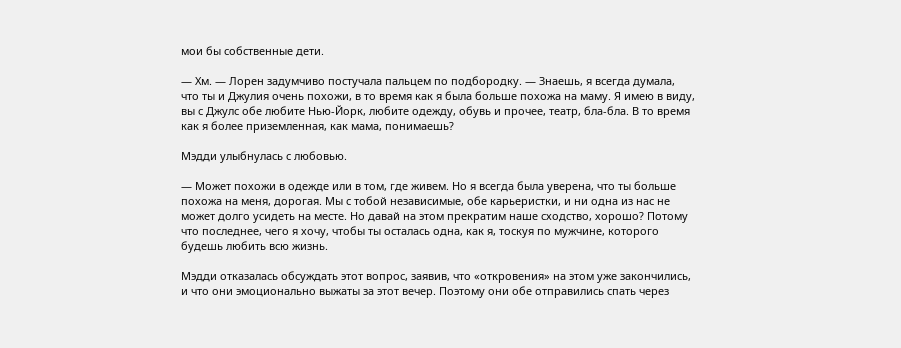мои бы собственные дети.

— Хм. — Лорен задумчиво постучала пальцем по подбородку. — Знаешь, я всегда думала, что ты и Джулия очень похожи, в то время как я была больше похожа на маму. Я имею в виду, вы с Джулс обе любите Нью-Йорк, любите одежду, обувь и прочее, театр, бла-бла. В то время как я более приземленная, как мама, понимаешь?

Мэдди улыбнулась с любовью.

— Может похожи в одежде или в том, где живем. Но я всегда была уверена, что ты больше похожа на меня, дорогая. Мы с тобой независимые, обе карьеристки, и ни одна из нас не может долго усидеть на месте. Но давай на этом прекратим наше сходство, хорошо? Потому что последнее, чего я хочу, чтобы ты осталась одна, как я, тоскуя по мужчине, которого будешь любить всю жизнь.

Мэдди отказалась обсуждать этот вопрос, заявив, что «откровения» на этом уже закончились, и что они эмоционально выжаты за этот вечер. Поэтому они обе отправились спать через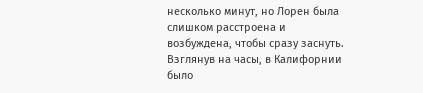несколько минут, но Лорен была слишком расстроена и возбуждена, чтобы сразу заснуть. Взглянув на часы, в Калифорнии было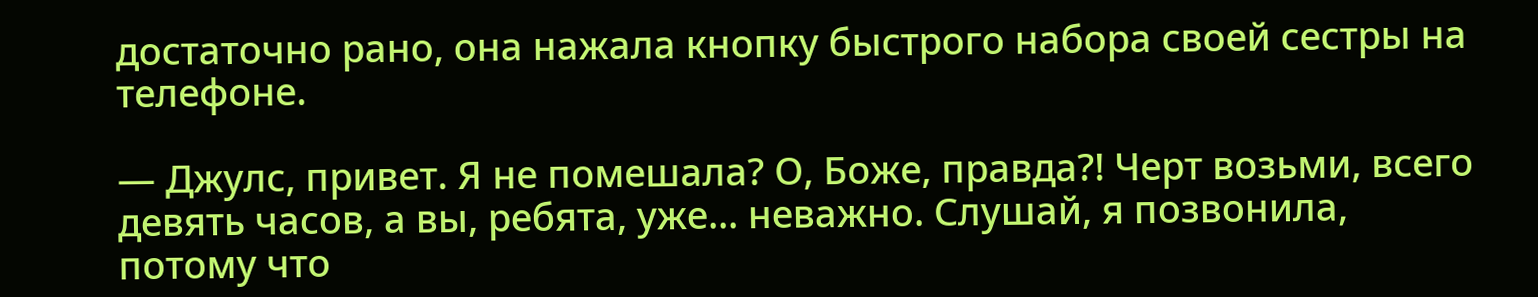достаточно рано, она нажала кнопку быстрого набора своей сестры на телефоне.

— Джулс, привет. Я не помешала? О, Боже, правда?! Черт возьми, всего девять часов, а вы, ребята, уже... неважно. Слушай, я позвонила, потому что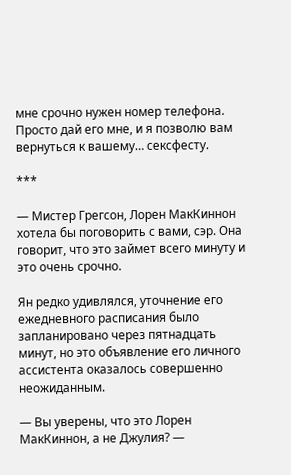мне срочно нужен номер телефона. Просто дай его мне, и я позволю вам вернуться к вашему… сексфесту.

***

— Мистер Грегсон, Лорен МакКиннон хотела бы поговорить с вами, сэр. Она говорит, что это займет всего минуту и это очень срочно.

Ян редко удивлялся, уточнение его ежедневного расписания было запланировано через пятнадцать минут, но это объявление его личного ассистента оказалось совершенно неожиданным.

— Вы уверены, что это Лорен МакКиннон, а не Джулия? —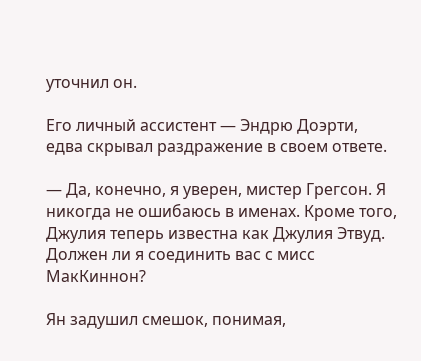уточнил он.

Его личный ассистент — Эндрю Доэрти, едва скрывал раздражение в своем ответе.

— Да, конечно, я уверен, мистер Грегсон. Я никогда не ошибаюсь в именах. Кроме того, Джулия теперь известна как Джулия Этвуд. Должен ли я соединить вас с мисс МакКиннон?

Ян задушил смешок, понимая,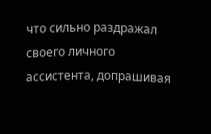что сильно раздражал своего личного ассистента, допрашивая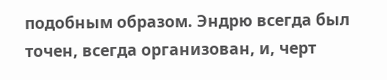подобным образом. Эндрю всегда был точен, всегда организован, и, черт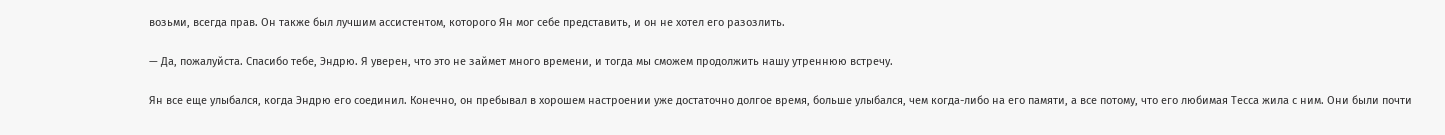возьми, всегда прав. Он также был лучшим ассистентом, которого Ян мог себе представить, и он не хотел его разозлить.

— Да, пожалуйста. Спасибо тебе, Эндрю. Я уверен, что это не займет много времени, и тогда мы сможем продолжить нашу утреннюю встречу.

Ян все еще улыбался, когда Эндрю его соединил. Конечно, он пребывал в хорошем настроении уже достаточно долгое время, больше улыбался, чем когда-либо на его памяти, а все потому, что его любимая Тесса жила с ним. Они были почти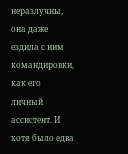неразлучны, она даже ездила с ним командировки, как его личный ассистент. И хотя было едва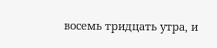восемь тридцать утра, и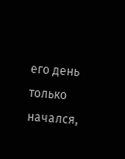его день только начался,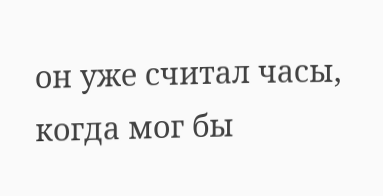он уже считал часы, когда мог бы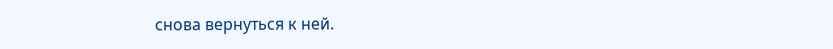снова вернуться к ней.